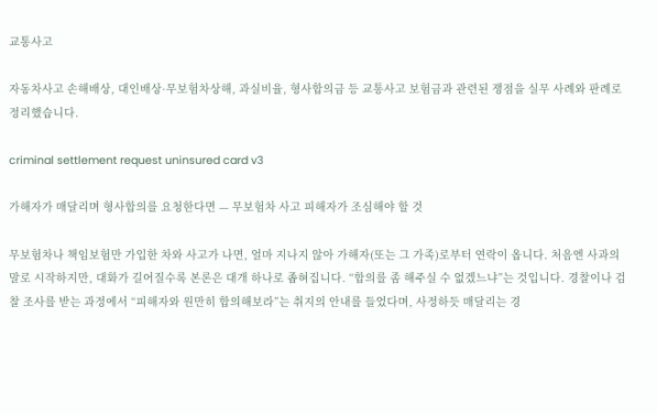교통사고

자동차사고 손해배상, 대인배상·무보험차상해, 과실비율, 형사합의금 등 교통사고 보험금과 관련된 쟁점을 실무 사례와 판례로 정리했습니다.

criminal settlement request uninsured card v3

가해자가 매달리며 형사합의를 요청한다면 — 무보험차 사고 피해자가 조심해야 할 것

무보험차나 책임보험만 가입한 차와 사고가 나면, 얼마 지나지 않아 가해자(또는 그 가족)로부터 연락이 옵니다. 처음엔 사과의 말로 시작하지만, 대화가 길어질수록 본론은 대개 하나로 좁혀집니다. “합의를 좀 해주실 수 없겠느냐”는 것입니다. 경찰이나 검찰 조사를 받는 과정에서 “피해자와 원만히 합의해보라”는 취지의 안내를 들었다며, 사정하듯 매달리는 경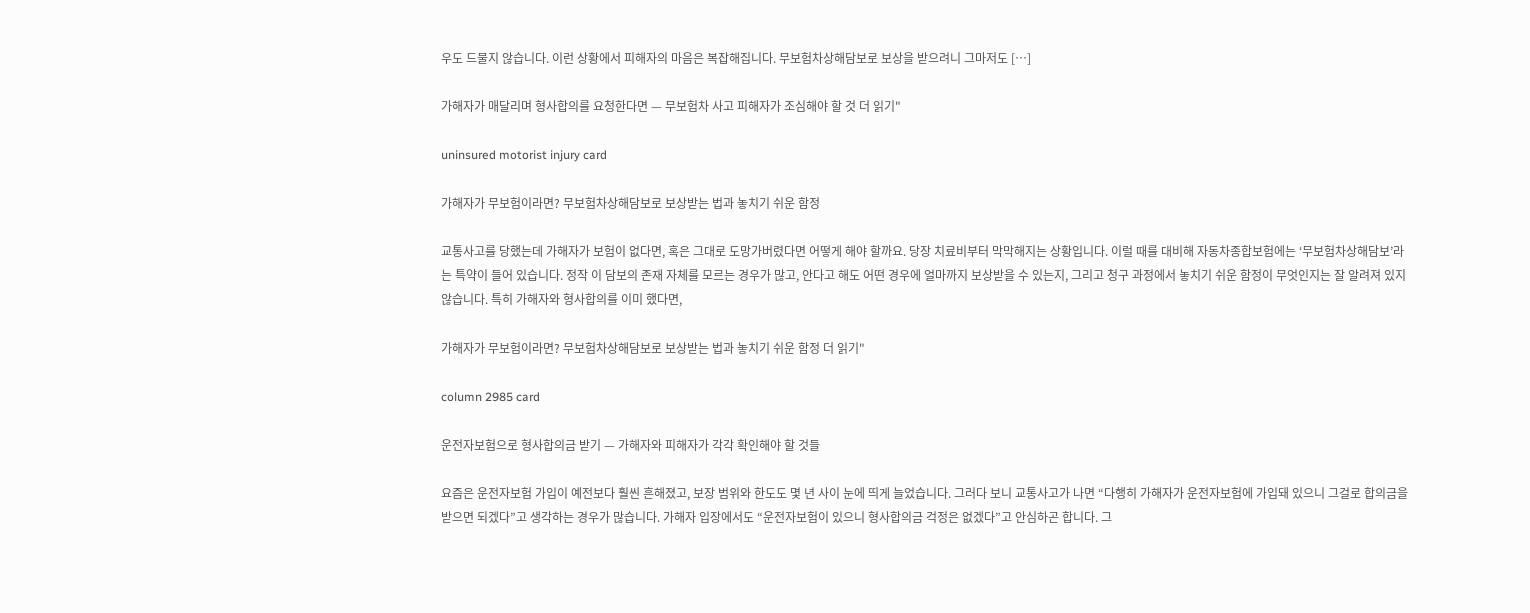우도 드물지 않습니다. 이런 상황에서 피해자의 마음은 복잡해집니다. 무보험차상해담보로 보상을 받으려니 그마저도 […]

가해자가 매달리며 형사합의를 요청한다면 — 무보험차 사고 피해자가 조심해야 할 것 더 읽기"

uninsured motorist injury card

가해자가 무보험이라면? 무보험차상해담보로 보상받는 법과 놓치기 쉬운 함정

교통사고를 당했는데 가해자가 보험이 없다면, 혹은 그대로 도망가버렸다면 어떻게 해야 할까요. 당장 치료비부터 막막해지는 상황입니다. 이럴 때를 대비해 자동차종합보험에는 ‘무보험차상해담보’라는 특약이 들어 있습니다. 정작 이 담보의 존재 자체를 모르는 경우가 많고, 안다고 해도 어떤 경우에 얼마까지 보상받을 수 있는지, 그리고 청구 과정에서 놓치기 쉬운 함정이 무엇인지는 잘 알려져 있지 않습니다. 특히 가해자와 형사합의를 이미 했다면,

가해자가 무보험이라면? 무보험차상해담보로 보상받는 법과 놓치기 쉬운 함정 더 읽기"

column 2985 card

운전자보험으로 형사합의금 받기 — 가해자와 피해자가 각각 확인해야 할 것들

요즘은 운전자보험 가입이 예전보다 훨씬 흔해졌고, 보장 범위와 한도도 몇 년 사이 눈에 띄게 늘었습니다. 그러다 보니 교통사고가 나면 “다행히 가해자가 운전자보험에 가입돼 있으니 그걸로 합의금을 받으면 되겠다”고 생각하는 경우가 많습니다. 가해자 입장에서도 “운전자보험이 있으니 형사합의금 걱정은 없겠다”고 안심하곤 합니다. 그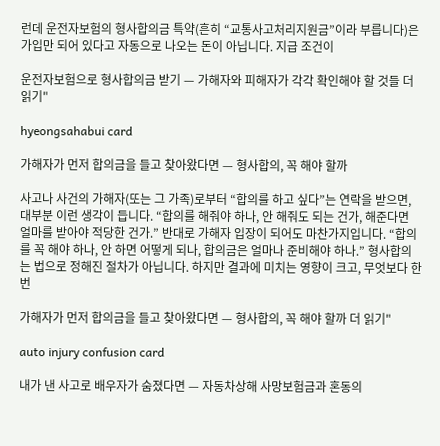런데 운전자보험의 형사합의금 특약(흔히 “교통사고처리지원금”이라 부릅니다)은 가입만 되어 있다고 자동으로 나오는 돈이 아닙니다. 지급 조건이

운전자보험으로 형사합의금 받기 — 가해자와 피해자가 각각 확인해야 할 것들 더 읽기"

hyeongsahabui card

가해자가 먼저 합의금을 들고 찾아왔다면 — 형사합의, 꼭 해야 할까

사고나 사건의 가해자(또는 그 가족)로부터 “합의를 하고 싶다”는 연락을 받으면, 대부분 이런 생각이 듭니다. “합의를 해줘야 하나, 안 해줘도 되는 건가, 해준다면 얼마를 받아야 적당한 건가.” 반대로 가해자 입장이 되어도 마찬가지입니다. “합의를 꼭 해야 하나, 안 하면 어떻게 되나, 합의금은 얼마나 준비해야 하나.” 형사합의는 법으로 정해진 절차가 아닙니다. 하지만 결과에 미치는 영향이 크고, 무엇보다 한번

가해자가 먼저 합의금을 들고 찾아왔다면 — 형사합의, 꼭 해야 할까 더 읽기"

auto injury confusion card

내가 낸 사고로 배우자가 숨졌다면 — 자동차상해 사망보험금과 혼동의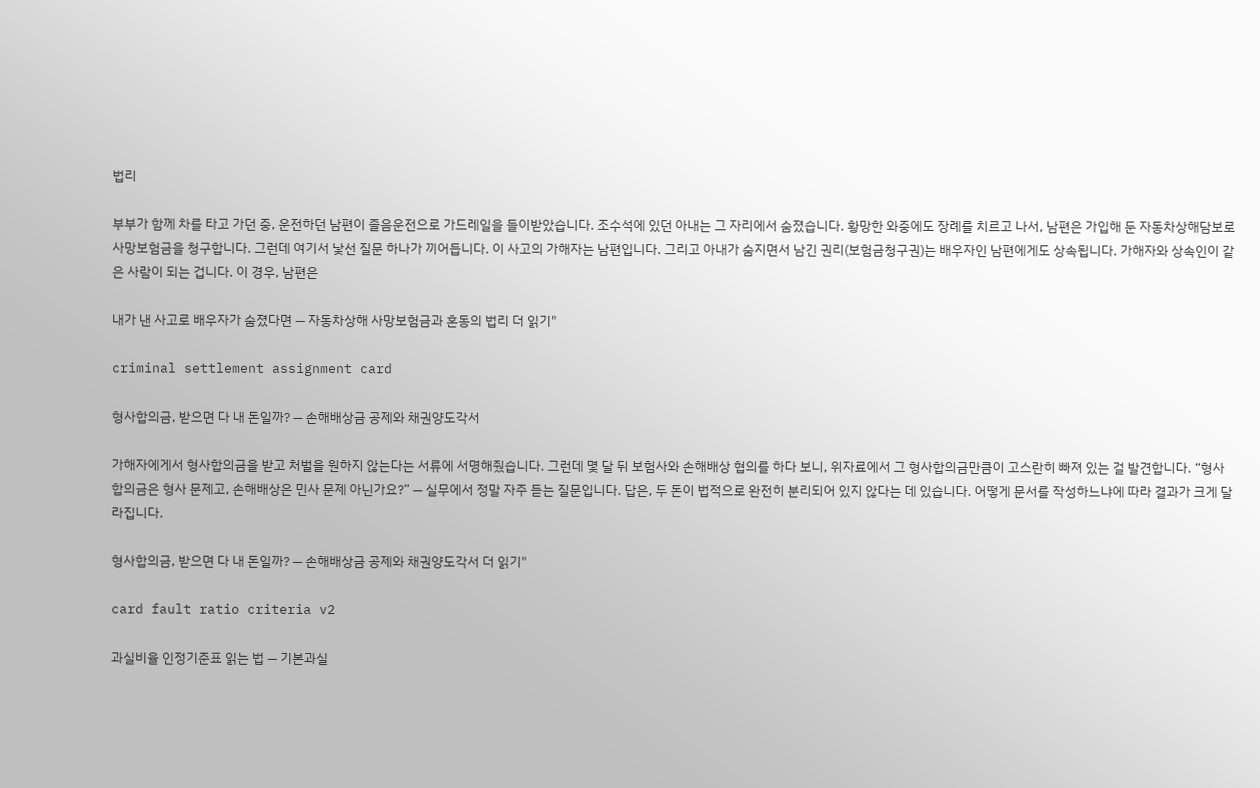법리

부부가 함께 차를 타고 가던 중, 운전하던 남편이 졸음운전으로 가드레일을 들이받았습니다. 조수석에 있던 아내는 그 자리에서 숨졌습니다. 황망한 와중에도 장례를 치르고 나서, 남편은 가입해 둔 자동차상해담보로 사망보험금을 청구합니다. 그런데 여기서 낯선 질문 하나가 끼어듭니다. 이 사고의 가해자는 남편입니다. 그리고 아내가 숨지면서 남긴 권리(보험금청구권)는 배우자인 남편에게도 상속됩니다. 가해자와 상속인이 같은 사람이 되는 겁니다. 이 경우, 남편은

내가 낸 사고로 배우자가 숨졌다면 — 자동차상해 사망보험금과 혼동의 법리 더 읽기"

criminal settlement assignment card

형사합의금, 받으면 다 내 돈일까? — 손해배상금 공제와 채권양도각서

가해자에게서 형사합의금을 받고 처벌을 원하지 않는다는 서류에 서명해줬습니다. 그런데 몇 달 뒤 보험사와 손해배상 협의를 하다 보니, 위자료에서 그 형사합의금만큼이 고스란히 빠져 있는 걸 발견합니다. “형사합의금은 형사 문제고, 손해배상은 민사 문제 아닌가요?” — 실무에서 정말 자주 듣는 질문입니다. 답은, 두 돈이 법적으로 완전히 분리되어 있지 않다는 데 있습니다. 어떻게 문서를 작성하느냐에 따라 결과가 크게 달라집니다.

형사합의금, 받으면 다 내 돈일까? — 손해배상금 공제와 채권양도각서 더 읽기"

card fault ratio criteria v2

과실비율 인정기준표 읽는 법 — 기본과실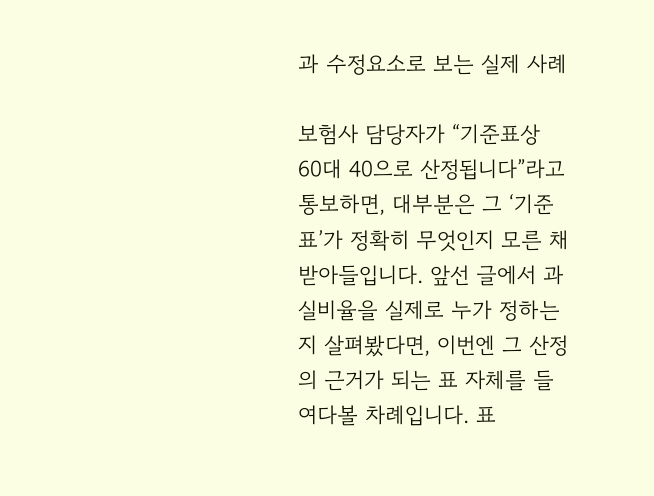과 수정요소로 보는 실제 사례

보험사 담당자가 “기준표상 60대 40으로 산정됩니다”라고 통보하면, 대부분은 그 ‘기준표’가 정확히 무엇인지 모른 채 받아들입니다. 앞선 글에서 과실비율을 실제로 누가 정하는지 살펴봤다면, 이번엔 그 산정의 근거가 되는 표 자체를 들여다볼 차례입니다. 표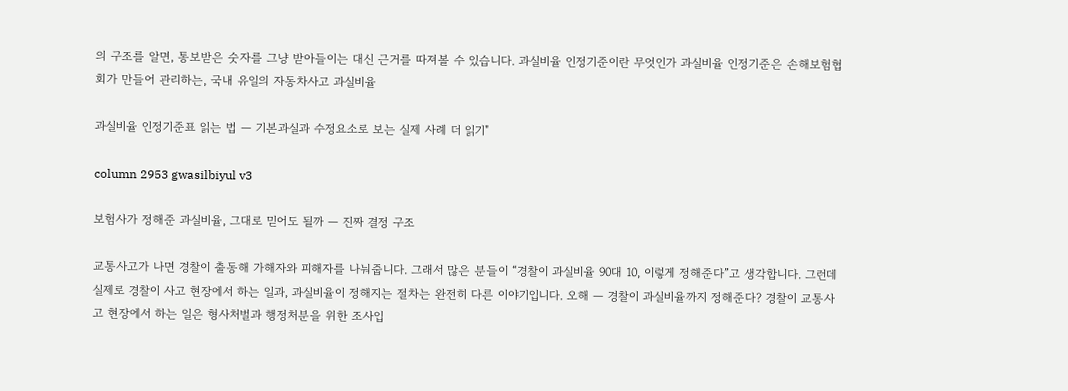의 구조를 알면, 통보받은 숫자를 그냥 받아들이는 대신 근거를 따져볼 수 있습니다. 과실비율 인정기준이란 무엇인가 과실비율 인정기준은 손해보험협회가 만들어 관리하는, 국내 유일의 자동차사고 과실비율

과실비율 인정기준표 읽는 법 — 기본과실과 수정요소로 보는 실제 사례 더 읽기"

column 2953 gwasilbiyul v3

보험사가 정해준 과실비율, 그대로 믿어도 될까 — 진짜 결정 구조

교통사고가 나면 경찰이 출동해 가해자와 피해자를 나눠줍니다. 그래서 많은 분들이 “경찰이 과실비율 90대 10, 이렇게 정해준다”고 생각합니다. 그런데 실제로 경찰이 사고 현장에서 하는 일과, 과실비율이 정해지는 절차는 완전히 다른 이야기입니다. 오해 — 경찰이 과실비율까지 정해준다? 경찰이 교통사고 현장에서 하는 일은 형사처벌과 행정처분을 위한 조사입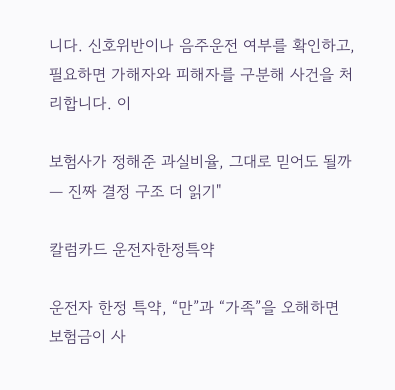니다. 신호위반이나 음주운전 여부를 확인하고, 필요하면 가해자와 피해자를 구분해 사건을 처리합니다. 이

보험사가 정해준 과실비율, 그대로 믿어도 될까 — 진짜 결정 구조 더 읽기"

칼럼카드 운전자한정특약

운전자 한정 특약, “만”과 “가족”을 오해하면 보험금이 사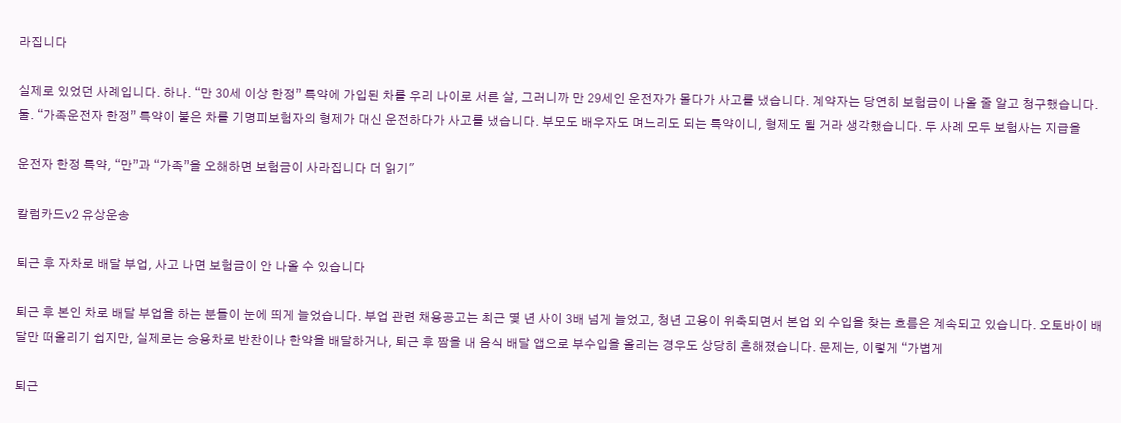라집니다

실제로 있었던 사례입니다. 하나. “만 30세 이상 한정” 특약에 가입된 차를 우리 나이로 서른 살, 그러니까 만 29세인 운전자가 몰다가 사고를 냈습니다. 계약자는 당연히 보험금이 나올 줄 알고 청구했습니다. 둘. “가족운전자 한정” 특약이 붙은 차를 기명피보험자의 형제가 대신 운전하다가 사고를 냈습니다. 부모도 배우자도 며느리도 되는 특약이니, 형제도 될 거라 생각했습니다. 두 사례 모두 보험사는 지급을

운전자 한정 특약, “만”과 “가족”을 오해하면 보험금이 사라집니다 더 읽기"

칼럼카드v2 유상운송

퇴근 후 자차로 배달 부업, 사고 나면 보험금이 안 나올 수 있습니다

퇴근 후 본인 차로 배달 부업을 하는 분들이 눈에 띄게 늘었습니다. 부업 관련 채용공고는 최근 몇 년 사이 3배 넘게 늘었고, 청년 고용이 위축되면서 본업 외 수입을 찾는 흐름은 계속되고 있습니다. 오토바이 배달만 떠올리기 쉽지만, 실제로는 승용차로 반찬이나 한약을 배달하거나, 퇴근 후 짬을 내 음식 배달 앱으로 부수입을 올리는 경우도 상당히 흔해졌습니다. 문제는, 이렇게 “가볍게

퇴근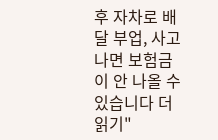후 자차로 배달 부업, 사고 나면 보험금이 안 나올 수 있습니다 더 읽기"